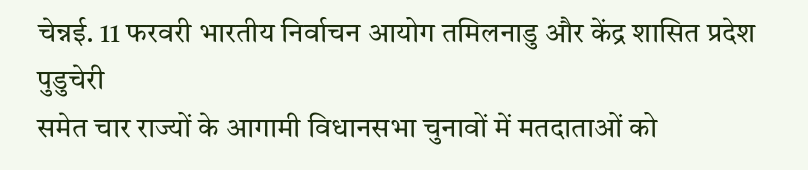चेन्नई. 11 फरवरी भारतीय निर्वाचन आयोग तमिलनाडु और केंद्र शासित प्रदेश पुडुचेरी
समेत चार राज्यों के आगामी विधानसभा चुनावों में मतदाताओं को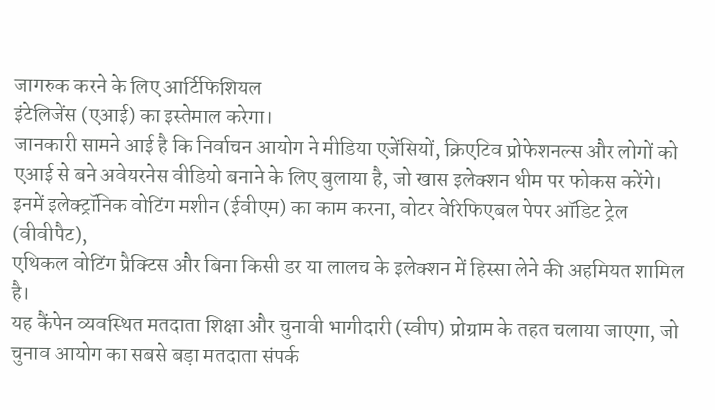जागरुक करने के लिए आर्टिफिशियल
इंटेलिजेंस (एआई) का इस्तेमाल करेगा।
जानकारी सामने आई है कि निर्वाचन आयोग ने मीडिया एजेंसियों, क्रिएटिव प्रोफेशनल्स और लोगों को
एआई से बने अवेयरनेस वीडियो बनाने के लिए बुलाया है, जो खास इलेक्शन थीम पर फोकस करेंगे।
इनमें इलेक्ट्रॉनिक वोटिंग मशीन (ईवीएम) का काम करना, वोटर वेरिफिएबल पेपर ऑडिट ट्रेल (वीवीपैट),
एथिकल वोटिंग प्रैक्टिस और बिना किसी डर या लालच के इलेक्शन में हिस्सा लेने की अहमियत शामिल
है।
यह कैंपेन व्यवस्थित मतदाता शिक्षा और चुनावी भागीदारी (स्वीप) प्रोग्राम के तहत चलाया जाएगा, जो
चुनाव आयोग का सबसे बड़ा मतदाता संपर्क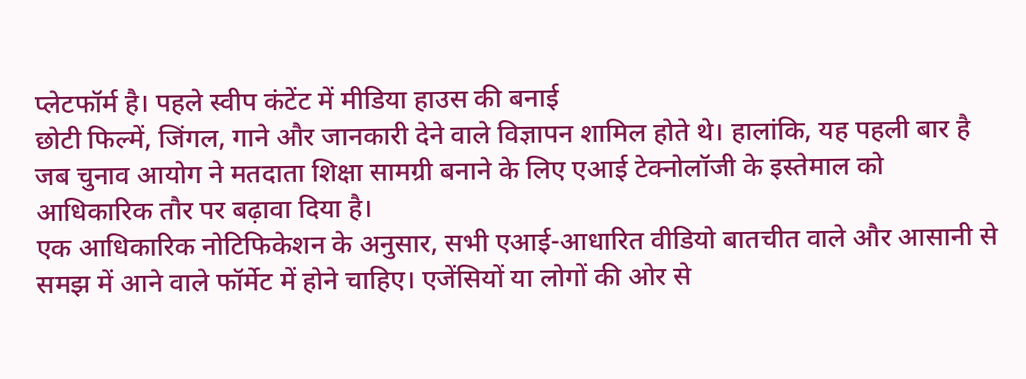प्लेटफॉर्म है। पहले स्वीप कंटेंट में मीडिया हाउस की बनाई
छोटी फिल्में, जिंगल, गाने और जानकारी देने वाले विज्ञापन शामिल होते थे। हालांकि, यह पहली बार है
जब चुनाव आयोग ने मतदाता शिक्षा सामग्री बनाने के लिए एआई टेक्नोलॉजी के इस्तेमाल को
आधिकारिक तौर पर बढ़ावा दिया है।
एक आधिकारिक नोटिफिकेशन के अनुसार, सभी एआई-आधारित वीडियो बातचीत वाले और आसानी से
समझ में आने वाले फॉर्मेट में होने चाहिए। एजेंसियों या लोगों की ओर से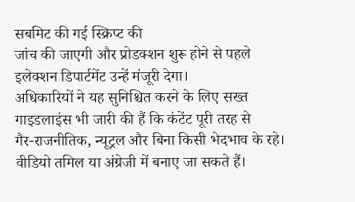सबमिट की गई स्क्रिप्ट की
जांच की जाएगी और प्रोडक्शन शुरू होने से पहले इलेक्शन डिपार्टमेंट उन्हें मंजूरी देगा।
अधिकारियों ने यह सुनिश्चित करने के लिए सख्त गाइडलाइंस भी जारी की हैं कि कंटेंट पूरी तरह से
गैर-राजनीतिक, न्यूट्रल और बिना किसी भेदभाव के रहे।
वीडियो तमिल या अंग्रेजी में बनाए जा सकते हैं।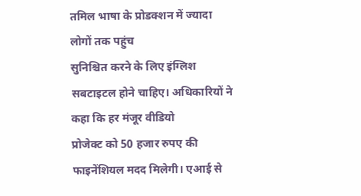तमिल भाषा के प्रोडक्शन में ज्यादा लोगों तक पहुंच
सुनिश्चित करने के लिए इंग्लिश सबटाइटल होने चाहिए। अधिकारियों ने कहा कि हर मंजूर वीडियो
प्रोजेक्ट को 50 हजार रुपए की फाइनेंशियल मदद मिलेगी। एआई से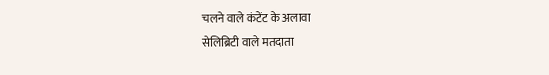चलने वाले कंटेंट के अलावा
सेलिब्रिटी वाले मतदाता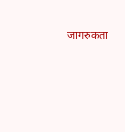जागरुकता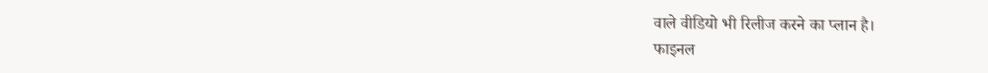वाले वीडियो भी रिलीज करने का प्लान है।
फाइनल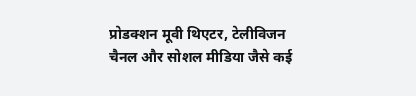प्रोडक्शन मूवी थिएटर, टेलीविजन चैनल और सोशल मीडिया जैसे कई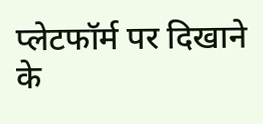प्लेटफॉर्म पर दिखाने के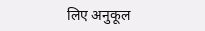लिए अनुकूल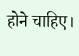होने चाहिए।